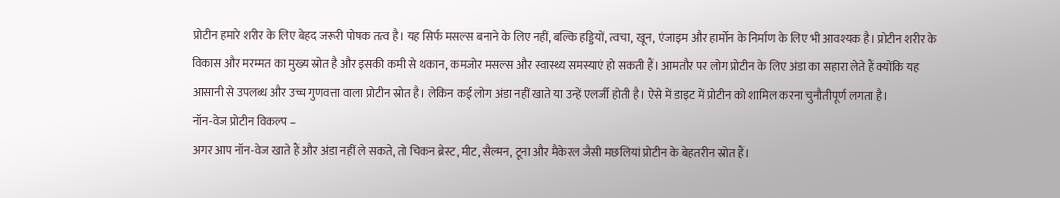प्रोटीन हमारे शरीर के लिए बेहद जरूरी पोषक तत्व है। यह सिर्फ मसल्स बनाने के लिए नहीं, बल्कि हड्डियों, त्वचा, खून, एंजाइम और हार्मोन के निर्माण के लिए भी आवश्यक है। प्रोटीन शरीर के विकास और मरम्मत का मुख्य स्रोत है और इसकी कमी से थकान, कमजोर मसल्स और स्वास्थ्य समस्याएं हो सकती हैं। आमतौर पर लोग प्रोटीन के लिए अंडा का सहारा लेते हैं क्योंकि यह आसानी से उपलब्ध और उच्च गुणवत्ता वाला प्रोटीन स्रोत है। लेकिन कई लोग अंडा नहीं खाते या उन्हें एलर्जी होती है। ऐसे में डाइट में प्रोटीन को शामिल करना चुनौतीपूर्ण लगता है।
नॉन-वेज प्रोटीन विकल्प –
अगर आप नॉन-वेज खाते हैं और अंडा नहीं ले सकते, तो चिकन ब्रेस्ट, मीट, सैल्मन, टूना और मैकेरल जैसी मछलियां प्रोटीन के बेहतरीन स्रोत हैं।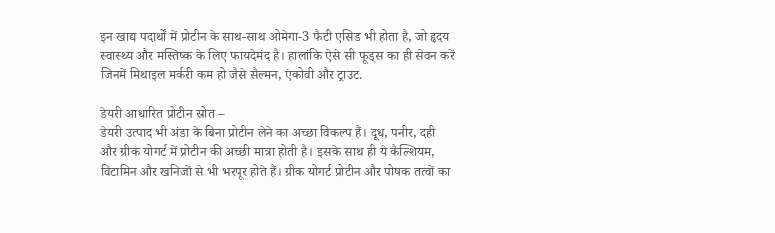इन खाद्य पदार्थों में प्रोटीन के साथ-साथ ओमेगा-3 फैटी एसिड भी होता है, जो हृदय स्वास्थ्य और मस्तिष्क के लिए फायदेमंद है। हालांकि ऐसे सी फूड्स का ही सेवन करें जिनमें मिथाइल मर्करी कम हो जैसे सैल्मन, एंकोवी और ट्राउट.

डेयरी आधारित प्रोटीन स्रोत –
डेयरी उत्पाद भी अंडा के बिना प्रोटीन लेने का अच्छा विकल्प हैं। दूध, पनीर, दही और ग्रीक योगर्ट में प्रोटीन की अच्छी मात्रा होती है। इसके साथ ही ये कैल्शियम, विटामिन और खनिजों से भी भरपूर होते हैं। ग्रीक योगर्ट प्रोटीन और पोषक तत्वों का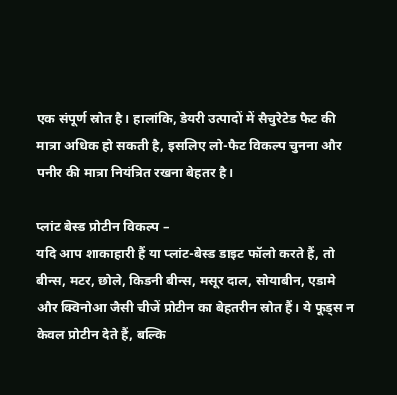एक संपूर्ण स्रोत है। हालांकि, डेयरी उत्पादों में सैचुरेटेड फैट की मात्रा अधिक हो सकती है, इसलिए लो-फैट विकल्प चुनना और पनीर की मात्रा नियंत्रित रखना बेहतर है।

प्लांट बेस्ड प्रोटीन विकल्प –
यदि आप शाकाहारी हैं या प्लांट-बेस्ड डाइट फॉलो करते हैं, तो बीन्स, मटर, छोले, किडनी बीन्स, मसूर दाल, सोयाबीन, एडामे और क्विनोआ जैसी चीजें प्रोटीन का बेहतरीन स्रोत हैं। ये फूड्स न केवल प्रोटीन देते हैं, बल्कि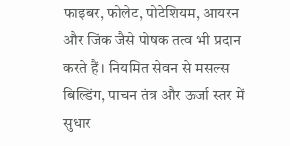फाइबर, फोलेट, पोटेशियम, आयरन और जिंक जैसे पोषक तत्व भी प्रदान करते हैं। नियमित सेवन से मसल्स बिल्डिंग, पाचन तंत्र और ऊर्जा स्तर में सुधार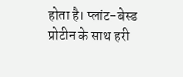होता है। प्लांट-बेस्ड प्रोटीन के साथ हरी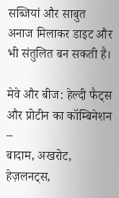सब्जियां और साबुत अनाज मिलाकर डाइट और भी संतुलित बन सकती है।

मेवे और बीज: हेल्दी फैट्स और प्रोटीन का कॉम्बिनेशन –
बादाम, अखरोट, हेज़लनट्स,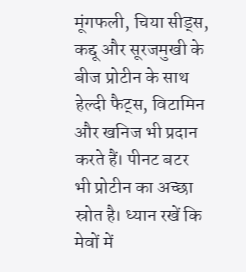मूंगफली, चिया सीड्स, कद्दू और सूरजमुखी के बीज प्रोटीन के साथ हेल्दी फैट्स, विटामिन और खनिज भी प्रदान करते हैं। पीनट बटर भी प्रोटीन का अच्छा स्रोत है। ध्यान रखें कि मेवों में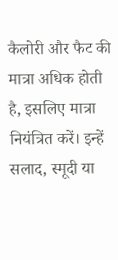कैलोरी और फैट की मात्रा अधिक होती है, इसलिए मात्रा नियंत्रित करें। इन्हें सलाद, स्मूदी या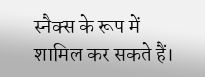स्नैक्स के रूप में शामिल कर सकते हैं।